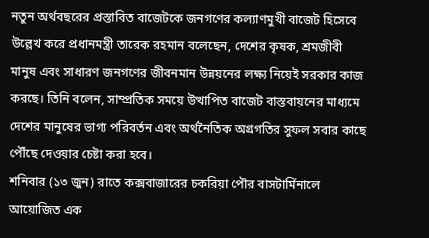নতুন অর্থবছরের প্রস্তাবিত বাজেটকে জনগণের কল্যাণমুখী বাজেট হিসেবে উল্লেখ করে প্রধানমন্ত্রী তারেক রহমান বলেছেন, দেশের কৃষক, শ্রমজীবী মানুষ এবং সাধারণ জনগণের জীবনমান উন্নয়নের লক্ষ্য নিয়েই সরকার কাজ করছে। তিনি বলেন, সাম্প্রতিক সময়ে উত্থাপিত বাজেট বাস্তবায়নের মাধ্যমে দেশের মানুষের ভাগ্য পরিবর্তন এবং অর্থনৈতিক অগ্রগতির সুফল সবার কাছে পৌঁছে দেওয়ার চেষ্টা করা হবে।
শনিবার (১৩ জুন) রাতে কক্সবাজারের চকরিয়া পৌর বাসটার্মিনালে আয়োজিত এক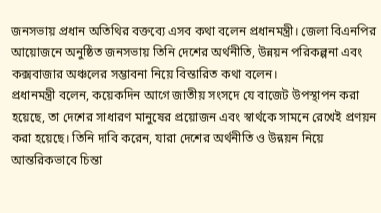জনসভায় প্রধান অতিথির বক্তব্যে এসব কথা বলেন প্রধানমন্ত্রী। জেলা বিএনপির আয়োজনে অনুষ্ঠিত জনসভায় তিনি দেশের অর্থনীতি, উন্নয়ন পরিকল্পনা এবং কক্সবাজার অঞ্চলের সম্ভাবনা নিয়ে বিস্তারিত কথা বলেন।
প্রধানমন্ত্রী বলেন, কয়েকদিন আগে জাতীয় সংসদে যে বাজেট উপস্থাপন করা হয়েছে, তা দেশের সাধারণ মানুষের প্রয়োজন এবং স্বার্থকে সামনে রেখেই প্রণয়ন করা হয়েছে। তিনি দাবি করেন, যারা দেশের অর্থনীতি ও উন্নয়ন নিয়ে আন্তরিকভাবে চিন্তা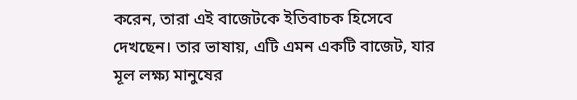করেন, তারা এই বাজেটকে ইতিবাচক হিসেবে দেখছেন। তার ভাষায়, এটি এমন একটি বাজেট, যার মূল লক্ষ্য মানুষের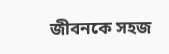জীবনকে সহজ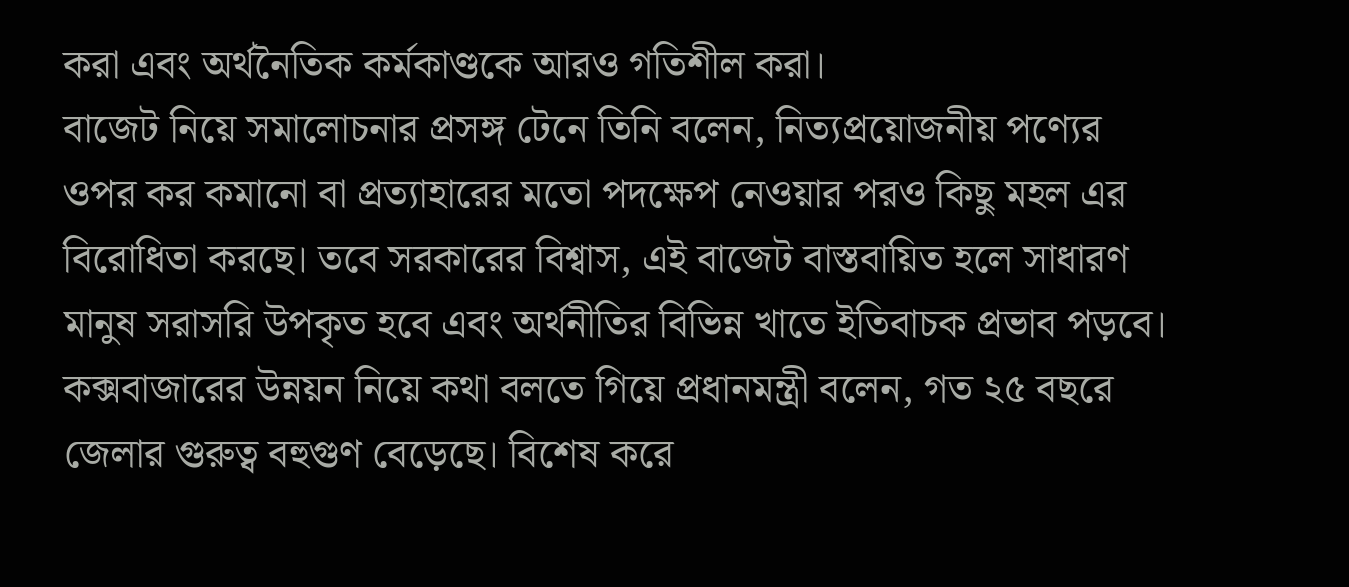করা এবং অর্থনৈতিক কর্মকাণ্ডকে আরও গতিশীল করা।
বাজেট নিয়ে সমালোচনার প্রসঙ্গ টেনে তিনি বলেন, নিত্যপ্রয়োজনীয় পণ্যের ওপর কর কমানো বা প্রত্যাহারের মতো পদক্ষেপ নেওয়ার পরও কিছু মহল এর বিরোধিতা করছে। তবে সরকারের বিশ্বাস, এই বাজেট বাস্তবায়িত হলে সাধারণ মানুষ সরাসরি উপকৃত হবে এবং অর্থনীতির বিভিন্ন খাতে ইতিবাচক প্রভাব পড়বে।
কক্সবাজারের উন্নয়ন নিয়ে কথা বলতে গিয়ে প্রধানমন্ত্রী বলেন, গত ২৫ বছরে জেলার গুরুত্ব বহুগুণ বেড়েছে। বিশেষ করে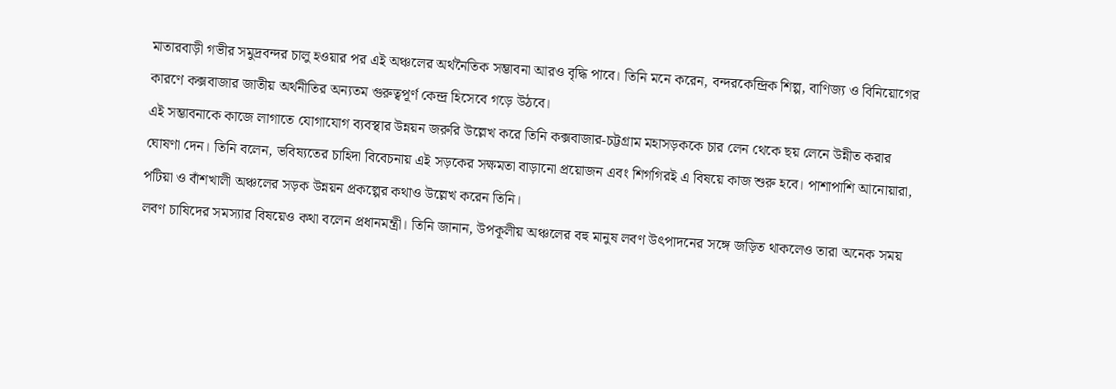মাতারবাড়ী গভীর সমুদ্রবন্দর চালু হওয়ার পর এই অঞ্চলের অর্থনৈতিক সম্ভাবনা আরও বৃদ্ধি পাবে। তিনি মনে করেন, বন্দরকেন্দ্রিক শিল্প, বাণিজ্য ও বিনিয়োগের কারণে কক্সবাজার জাতীয় অর্থনীতির অন্যতম গুরুত্বপূর্ণ কেন্দ্র হিসেবে গড়ে উঠবে।
এই সম্ভাবনাকে কাজে লাগাতে যোগাযোগ ব্যবস্থার উন্নয়ন জরুরি উল্লেখ করে তিনি কক্সবাজার-চট্টগ্রাম মহাসড়ককে চার লেন থেকে ছয় লেনে উন্নীত করার ঘোষণা দেন। তিনি বলেন, ভবিষ্যতের চাহিদা বিবেচনায় এই সড়কের সক্ষমতা বাড়ানো প্রয়োজন এবং শিগগিরই এ বিষয়ে কাজ শুরু হবে। পাশাপাশি আনোয়ারা, পটিয়া ও বাঁশখালী অঞ্চলের সড়ক উন্নয়ন প্রকল্পের কথাও উল্লেখ করেন তিনি।
লবণ চাষিদের সমস্যার বিষয়েও কথা বলেন প্রধানমন্ত্রী। তিনি জানান, উপকূলীয় অঞ্চলের বহু মানুষ লবণ উৎপাদনের সঙ্গে জড়িত থাকলেও তারা অনেক সময়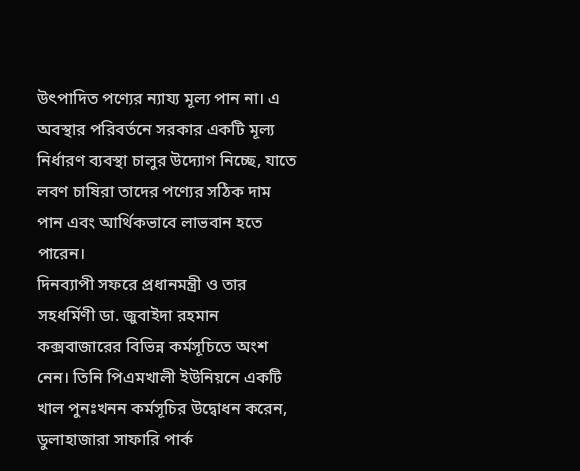উৎপাদিত পণ্যের ন্যায্য মূল্য পান না। এ অবস্থার পরিবর্তনে সরকার একটি মূল্য নির্ধারণ ব্যবস্থা চালুর উদ্যোগ নিচ্ছে, যাতে লবণ চাষিরা তাদের পণ্যের সঠিক দাম পান এবং আর্থিকভাবে লাভবান হতে পারেন।
দিনব্যাপী সফরে প্রধানমন্ত্রী ও তার সহধর্মিণী ডা. জুবাইদা রহমান কক্সবাজারের বিভিন্ন কর্মসূচিতে অংশ নেন। তিনি পিএমখালী ইউনিয়নে একটি খাল পুনঃখনন কর্মসূচির উদ্বোধন করেন, ডুলাহাজারা সাফারি পার্ক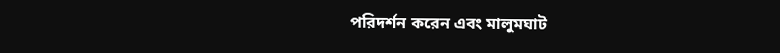পরিদর্শন করেন এবং মালুমঘাট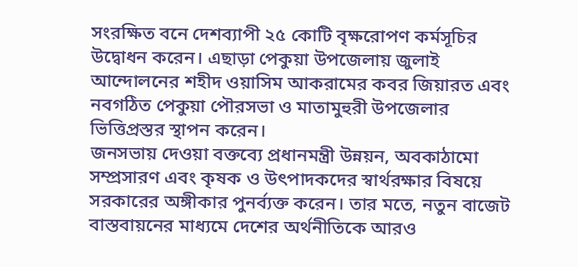সংরক্ষিত বনে দেশব্যাপী ২৫ কোটি বৃক্ষরোপণ কর্মসূচির উদ্বোধন করেন। এছাড়া পেকুয়া উপজেলায় জুলাই আন্দোলনের শহীদ ওয়াসিম আকরামের কবর জিয়ারত এবং নবগঠিত পেকুয়া পৌরসভা ও মাতামুহুরী উপজেলার ভিত্তিপ্রস্তর স্থাপন করেন।
জনসভায় দেওয়া বক্তব্যে প্রধানমন্ত্রী উন্নয়ন, অবকাঠামো সম্প্রসারণ এবং কৃষক ও উৎপাদকদের স্বার্থরক্ষার বিষয়ে সরকারের অঙ্গীকার পুনর্ব্যক্ত করেন। তার মতে, নতুন বাজেট বাস্তবায়নের মাধ্যমে দেশের অর্থনীতিকে আরও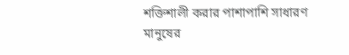শক্তিশালী করার পাশাপাশি সাধারণ মানুষের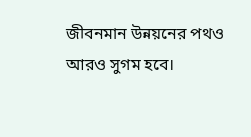জীবনমান উন্নয়নের পথও আরও সুগম হবে।